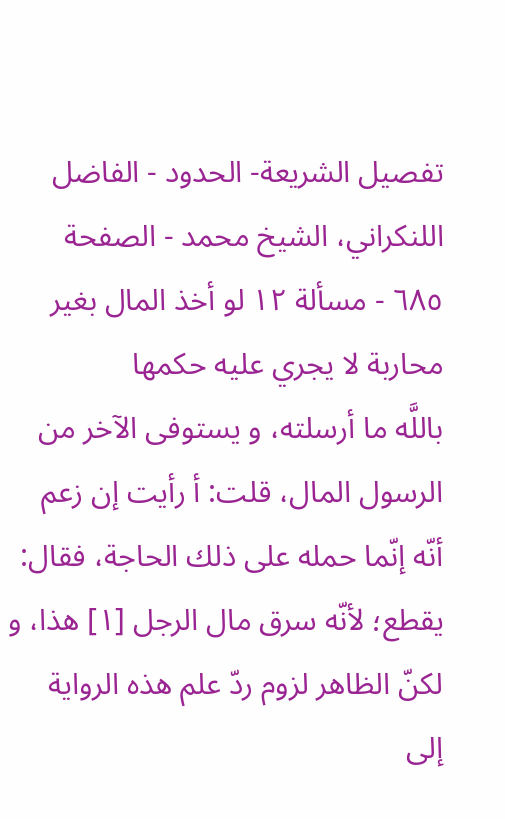تفصيل الشريعة- الحدود - الفاضل اللنكراني، الشيخ محمد - الصفحة ٦٨٥ - مسألة ١٢ لو أخذ المال بغير محاربة لا يجري عليه حكمها
باللَّه ما أرسلته، و يستوفى الآخر من الرسول المال، قلت: أ رأيت إن زعم أنّه إنّما حمله على ذلك الحاجة، فقال: يقطع؛ لأنّه سرق مال الرجل [١] هذا، و لكنّ الظاهر لزوم ردّ علم هذه الرواية إلى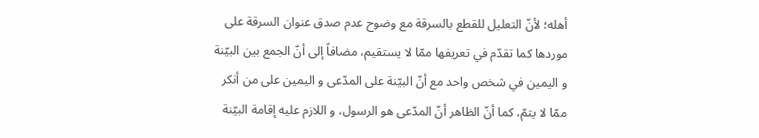أهله؛ لأنّ التعليل للقطع بالسرقة مع وضوح عدم صدق عنوان السرقة على موردها كما تقدّم في تعريفها ممّا لا يستقيم، مضافاً إلى أنّ الجمع بين البيّنة و اليمين في شخص واحد مع أنّ البيّنة على المدّعى و اليمين على من أنكر ممّا لا يتمّ، كما أنّ الظاهر أنّ المدّعى هو الرسول، و اللازم عليه إقامة البيّنة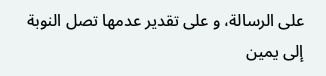على الرسالة، و على تقدير عدمها تصل النوبة إلى يمين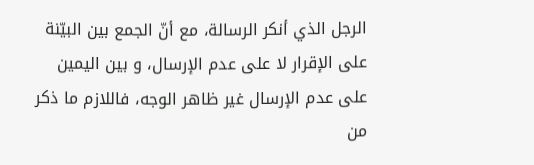الرجل الذي أنكر الرسالة، مع أنّ الجمع بين البيّنة على الإقرار لا على عدم الإرسال، و بين اليمين على عدم الإرسال غير ظاهر الوجه، فاللازم ما ذكر من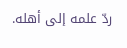ردّ علمه إلى أهله.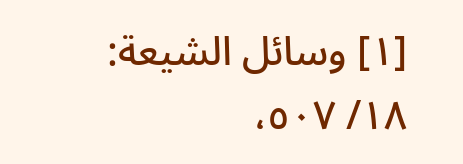[١] وسائل الشيعة: ١٨/ ٥٠٧،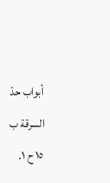أبواب حدّ السرقة ب ١٥ ح ١.